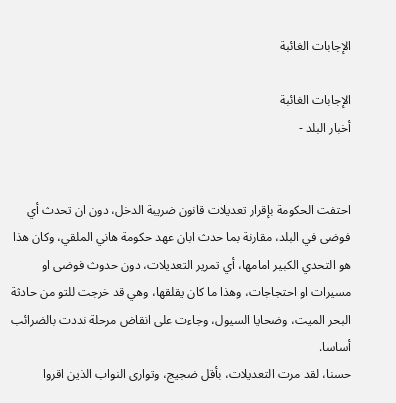الإجابات الغائبة

الإجابات الغائبة
أخبار البلد -


احتفت الحكومة بإقرار تعديلات قانون ضريبة الدخل، دون ان تحدث أي فوضى في البلد، مقارنة بما حدث ابان عهد حكومة هاني الملقي، وكان هذا هو التحدي الكبير امامها، أي تمرير التعديلات، دون حدوث فوضى او مسيرات او احتجاجات، وهذا ما كان يقلقها، وهي قد خرجت للتو من حادثة البحر الميت، وضحايا السيول، وجاءت على انقاض مرحلة نددت بالضرائب أساسا.
حسنا، لقد مرت التعديلات، بأقل ضجيج، وتوارى النواب الذين اقروا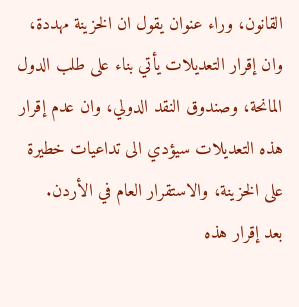القانون، وراء عنوان يقول ان الخزينة مهددة، وان إقرار التعديلات يأتي بناء على طلب الدول المانحة، وصندوق النقد الدولي، وان عدم إقرار هذه التعديلات سيؤدي الى تداعيات خطيرة على الخزينة، والاستقرار العام في الأردن.
بعد إقرار هذه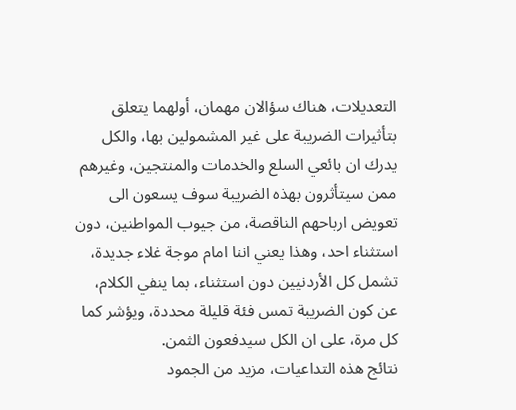التعديلات، هناك سؤالان مهمان، أولهما يتعلق بتأثيرات الضريبة على غير المشمولين بها، والكل يدرك ان بائعي السلع والخدمات والمنتجين، وغيرهم ممن سيتأثرون بهذه الضريبة سوف يسعون الى تعويض ارباحهم الناقصة، من جيوب المواطنين، دون استثناء احد، وهذا يعني اننا امام موجة غلاء جديدة، تشمل كل الأردنيين دون استثناء، بما ينفي الكلام، عن كون الضريبة تمس فئة قليلة محددة، ويؤشر كما كل مرة، على ان الكل سيدفعون الثمن.
نتائج هذه التداعيات، مزيد من الجمود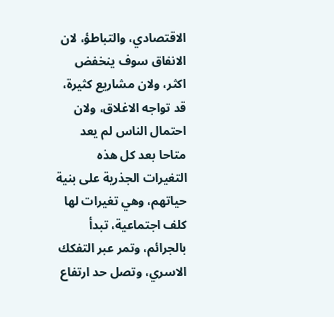الاقتصادي، والتباطؤ، لان الانفاق سوف ينخفض اكثر، ولان مشاريع كثيرة، قد تواجه الاغلاق، ولان احتمال الناس لم يعد متاحا بعد كل هذه التغيرات الجذرية على بنية حياتهم، وهي تغيرات لها كلف اجتماعية، تبدأ بالجرائم، وتمر عبر التفكك الاسري، وتصل حد ارتفاع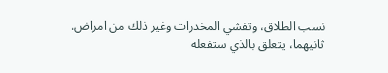نسب الطلاق، وتفشي المخدرات وغير ذلك من امراض.
ثانيهما، يتعلق بالذي ستفعله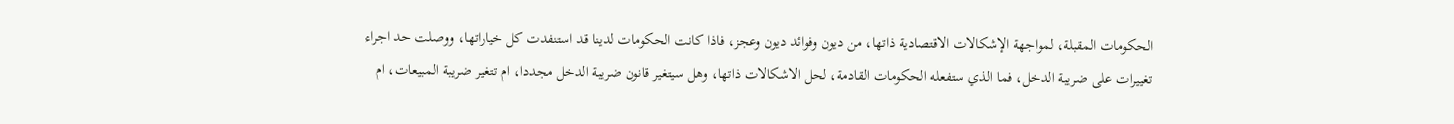الحكومات المقبلة، لمواجهة الإشكالات الاقتصادية ذاتها، من ديون وفوائد ديون وعجز، فاذا كانت الحكومات لدينا قد استنفدت كل خياراتها، ووصلت حد اجراء تغييرات على ضريبة الدخل، فما الذي ستفعله الحكومات القادمة، لحل الاشكالات ذاتها، وهل سيتغير قانون ضريبة الدخل مجددا، ام تتغير ضريبة المبيعات، ام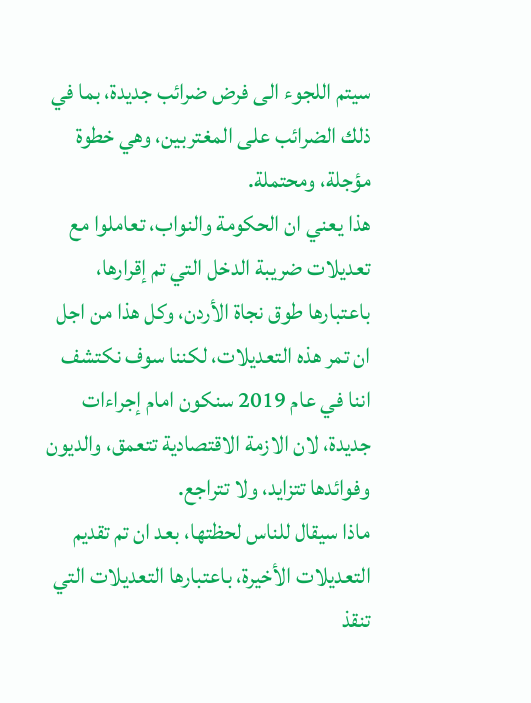سيتم اللجوء الى فرض ضرائب جديدة، بما في ذلك الضرائب على المغتربين، وهي خطوة مؤجلة، ومحتملة.
هذا يعني ان الحكومة والنواب، تعاملوا مع تعديلات ضريبة الدخل التي تم إقرارها، باعتبارها طوق نجاة الأردن، وكل هذا من اجل ان تمر هذه التعديلات، لكننا سوف نكتشف اننا في عام 2019 سنكون امام إجراءات جديدة، لان الازمة الاقتصادية تتعمق، والديون وفوائدها تتزايد، ولا تتراجع.
ماذا سيقال للناس لحظتها، بعد ان تم تقديم التعديلات الأخيرة، باعتبارها التعديلات التي تنقذ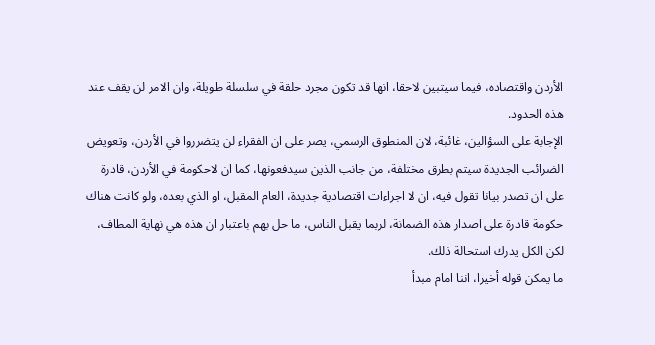الأردن واقتصاده، فيما سيتبين لاحقا، انها قد تكون مجرد حلقة في سلسلة طويلة، وان الامر لن يقف عند هذه الحدود.
الإجابة على السؤالين، غائبة، لان المنطوق الرسمي، يصر على ان الفقراء لن يتضرروا في الأردن، وتعويض الضرائب الجديدة سيتم بطرق مختلفة، من جانب الذين سيدفعونها، كما ان لاحكومة في الأردن، قادرة على ان تصدر بيانا تقول فيه، ان لا اجراءات اقتصادية جديدة، العام المقبل، او الذي بعده، ولو كانت هناك حكومة قادرة على اصدار هذه الضمانة، لربما يقبل الناس، ما حل بهم باعتبار ان هذه هي نهاية المطاف، لكن الكل يدرك استحالة ذلك.
ما يمكن قوله أخيرا، اننا امام مبدأ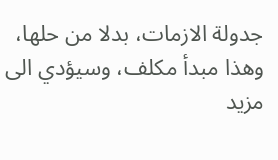جدولة الازمات، بدلا من حلها، وهذا مبدأ مكلف، وسيؤدي الى مزيد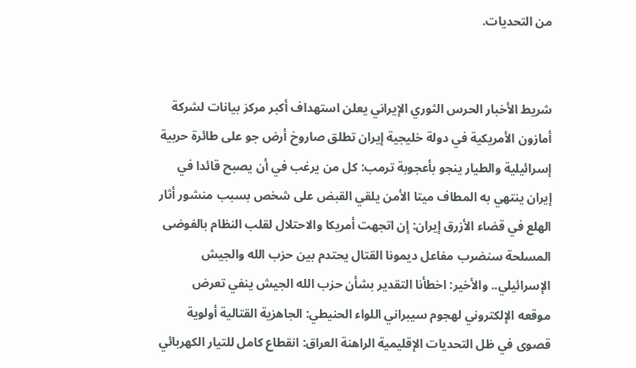من التحديات.


شريط الأخبار الحرس الثوري الإيراني يعلن استهداف أكبر مركز بيانات لشركة أمازون الأمريكية في دولة خليجية إيران تطلق صاروخ أرض جو على طائرة حربية إسرائيلية والطيار ينجو بأعجوبة ترمب: كل من يرغب في أن يصبح قائدا في إيران ينتهي به المطاف ميتا الأمن يلقي القبض على شخص بسبب منشور أثار الهلع في قضاء الأزرق إيران: إن اتجهت أمريكا والاحتلال لقلب النظام بالفوضى المسلحة سنضرب مفاعل ديمونا القتال يحتدم بين حزب الله والجيش الإسرائيلي.. والأخير: اخطأنا التقدير بشأن حزب الله الجيش ينفي تعرض موقعه الإلكتروني لهجوم سيبراني اللواء الحنيطي: الجاهزية القتالية أولوية قصوى في ظل التحديات الإقليمية الراهنة العراق: انقطاع كامل للتيار الكهربائي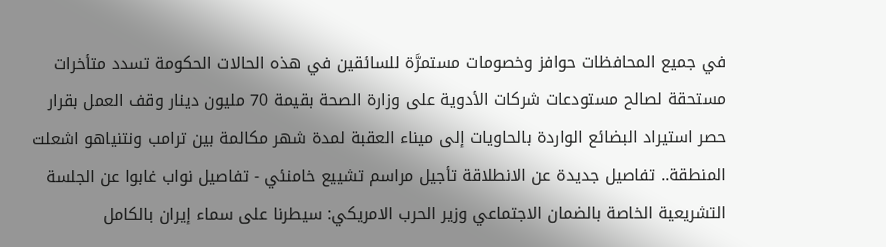في جميع المحافظات حوافز وخصومات مستمرَّة للسائقين في هذه الحالات الحكومة تسدد متأخرات مستحقة لصالح مستودعات شركات الأدوية على وزارة الصحة بقيمة 70 مليون دينار وقف العمل بقرار حصر استيراد البضائع الواردة بالحاويات إلى ميناء العقبة لمدة شهر مكالمة بين ترامب ونتنياهو اشعلت المنطقة.. تفاصيل جديدة عن الانطلاقة تأجيل مراسم تشييع خامنئي - تفاصيل نواب غابوا عن الجلسة التشريعية الخاصة بالضمان الاجتماعي وزير الحرب الامريكي: سيطرنا على سماء إيران بالكامل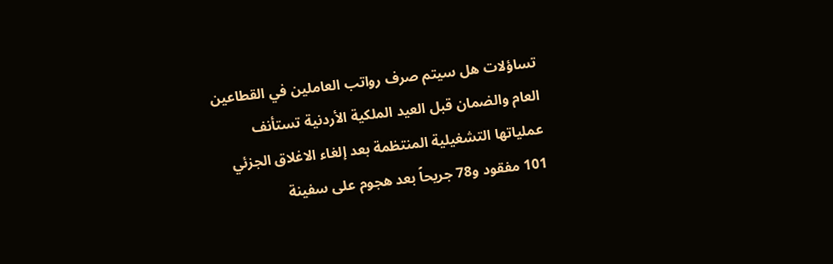تساؤلات هل سيتم صرف رواتب العاملين في القطاعين العام والضمان قبل العيد الملكية الأردنية تستأنف عملياتها التشغيلية المنتظمة بعد إلغاء الاغلاق الجزئي 101 مفقود و78 جريحاً بعد هجوم على سفينة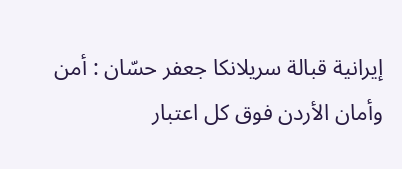إيرانية قبالة سريلانكا جعفر حسّان : أمن وأمان الأردن فوق كل اعتبار